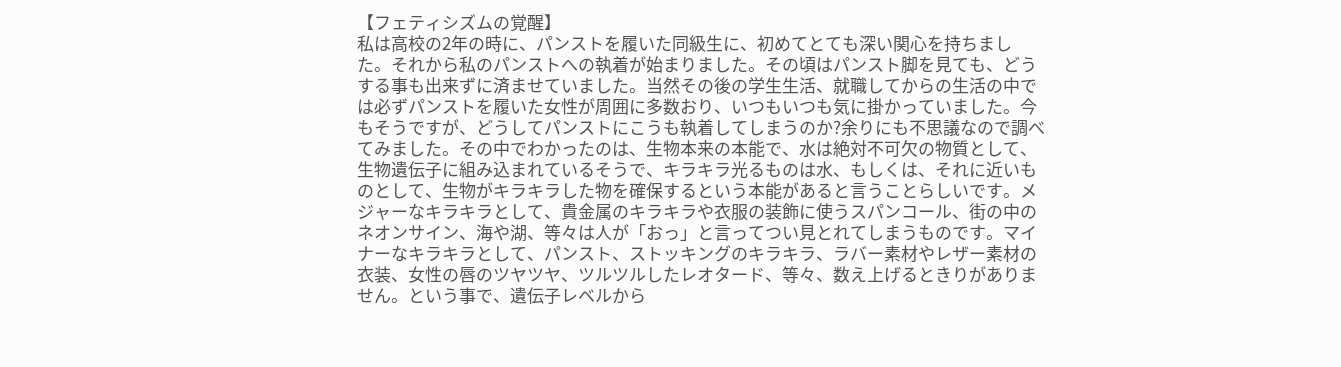【フェティシズムの覚醒】
私は高校の2年の時に、パンストを履いた同級生に、初めてとても深い関心を持ちました。それから私のパンストへの執着が始まりました。その頃はパンスト脚を見ても、どうする事も出来ずに済ませていました。当然その後の学生生活、就職してからの生活の中では必ずパンストを履いた女性が周囲に多数おり、いつもいつも気に掛かっていました。今もそうですが、どうしてパンストにこうも執着してしまうのか?余りにも不思議なので調べてみました。その中でわかったのは、生物本来の本能で、水は絶対不可欠の物質として、生物遺伝子に組み込まれているそうで、キラキラ光るものは水、もしくは、それに近いものとして、生物がキラキラした物を確保するという本能があると言うことらしいです。メジャーなキラキラとして、貴金属のキラキラや衣服の装飾に使うスパンコール、街の中のネオンサイン、海や湖、等々は人が「おっ」と言ってつい見とれてしまうものです。マイナーなキラキラとして、パンスト、ストッキングのキラキラ、ラバー素材やレザー素材の衣装、女性の唇のツヤツヤ、ツルツルしたレオタード、等々、数え上げるときりがありません。という事で、遺伝子レベルから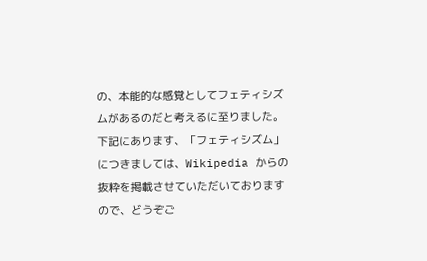の、本能的な感覚としてフェティシズムがあるのだと考えるに至りました。下記にあります、「フェティシズム」につきましては、Wikipedia からの抜粋を掲載させていただいておりますので、どうぞご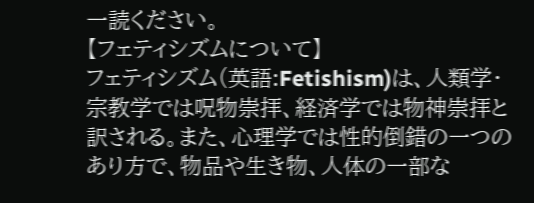一読ください。
【フェティシズムについて】
フェティシズム(英語:Fetishism)は、人類学・宗教学では呪物崇拝、経済学では物神崇拝と訳される。また、心理学では性的倒錯の一つのあり方で、物品や生き物、人体の一部な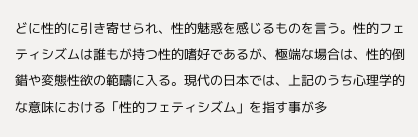どに性的に引き寄せられ、性的魅惑を感じるものを言う。性的フェティシズムは誰もが持つ性的嗜好であるが、極端な場合は、性的倒錯や変態性欲の範疇に入る。現代の日本では、上記のうち心理学的な意味における「性的フェティシズム」を指す事が多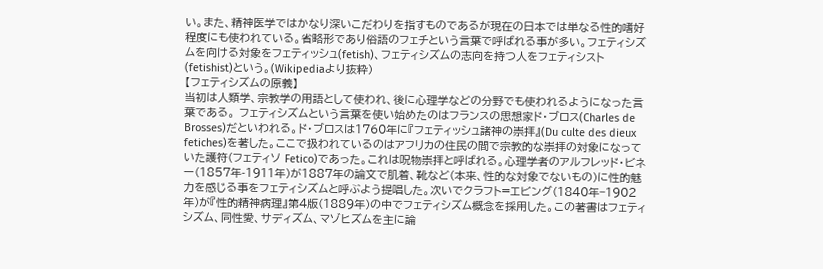い。また、精神医学ではかなり深いこだわりを指すものであるが現在の日本では単なる性的嗜好程度にも使われている。省略形であり俗語のフェチという言葉で呼ばれる事が多い。フェティシズムを向ける対象をフェティッシュ(fetish)、フェティシズムの志向を持つ人をフェティシスト(fetishist)という。(Wikipediaより抜粋)
【フェティシズムの原義】
当初は人類学、宗教学の用語として使われ、後に心理学などの分野でも使われるようになった言葉である。 フェティシズムという言葉を使い始めたのはフランスの思想家ド・ブロス(Charles de Brosses)だといわれる。ド・ブロスは1760年に『フェティッシュ諸神の崇拝』(Du culte des dieux fetiches)を著した。ここで扱われているのはアフリカの住民の間で宗教的な崇拝の対象になっていた護符(フェティソ Fetico)であった。これは呪物崇拝と呼ばれる。心理学者のアルフレッド・ビネー(1857年-1911年)が1887年の論文で肌着、靴など(本来、性的な対象でないもの)に性的魅力を感じる事をフェティシズムと呼ぶよう提唱した。次いでクラフト=エビング(1840年−1902年)が『性的精神病理』第4版(1889年)の中でフェティシズム概念を採用した。この著書はフェティシズム、同性愛、サディズム、マゾヒズムを主に論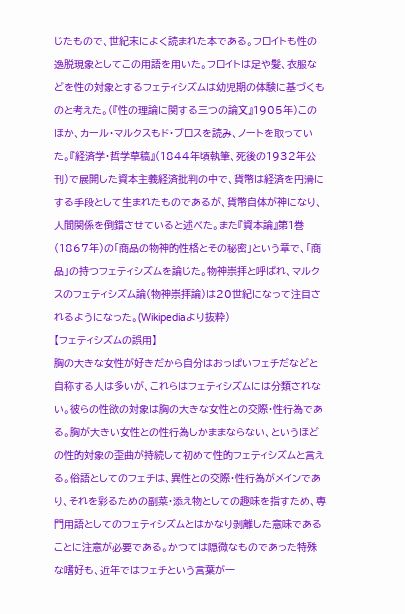じたもので、世紀末によく読まれた本である。フロイトも性の逸脱現象としてこの用語を用いた。フロイトは足や髪、衣服などを性の対象とするフェティシズムは幼児期の体験に基づくものと考えた。(『性の理論に関する三つの論文』1905年)このほか、カール・マルクスもド・ブロスを読み、ノートを取っていた。『経済学・哲学草稿』(1844年頃執筆、死後の1932年公刊)で展開した資本主義経済批判の中で、貨幣は経済を円滑にする手段として生まれたものであるが、貨幣自体が神になり、人間関係を倒錯させていると述べた。また『資本論』第1巻(1867年)の「商品の物神的性格とその秘密」という章で、「商品」の持つフェティシズムを論じた。物神崇拝と呼ばれ、マルクスのフェティシズム論(物神崇拝論)は20世紀になって注目されるようになった。(Wikipediaより抜粋)
【フェティシズムの誤用】
胸の大きな女性が好きだから自分はおっぱいフェチだなどと自称する人は多いが、これらはフェティシズムには分類されない。彼らの性欲の対象は胸の大きな女性との交際・性行為である。胸が大きい女性との性行為しかままならない、というほどの性的対象の歪曲が持続して初めて性的フェティシズムと言える。俗語としてのフェチは、異性との交際・性行為がメインであり、それを彩るための副菜・添え物としての趣味を指すため、専門用語としてのフェティシズムとはかなり剥離した意味であることに注意が必要である。かつては隠微なものであった特殊な嗜好も、近年ではフェチという言葉が一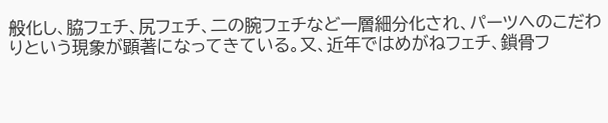般化し、脇フェチ、尻フェチ、二の腕フェチなど一層細分化され、パーツへのこだわりという現象が顕著になってきている。又、近年ではめがねフェチ、鎖骨フ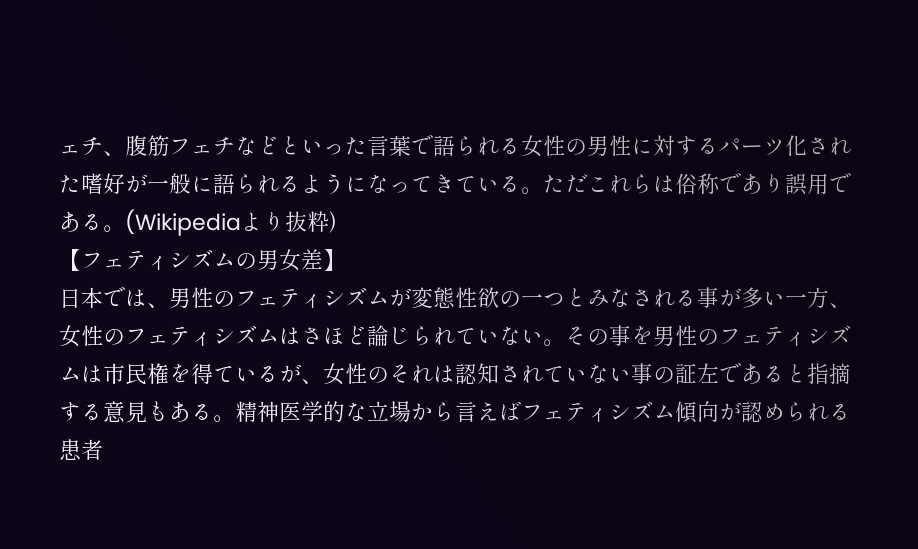ェチ、腹筋フェチなどといった言葉で語られる女性の男性に対するパーツ化された嗜好が一般に語られるようになってきている。ただこれらは俗称であり誤用である。(Wikipediaより抜粋)
【フェティシズムの男女差】
日本では、男性のフェティシズムが変態性欲の一つとみなされる事が多い一方、女性のフェティシズムはさほど論じられていない。その事を男性のフェティシズムは市民権を得ているが、女性のそれは認知されていない事の証左であると指摘する意見もある。精神医学的な立場から言えばフェティシズム傾向が認められる患者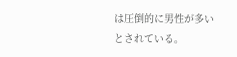は圧倒的に男性が多いとされている。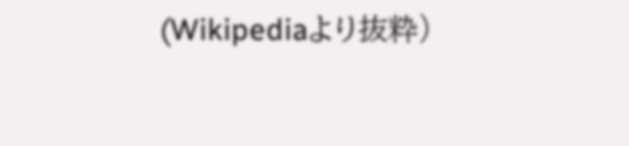(Wikipediaより抜粋)